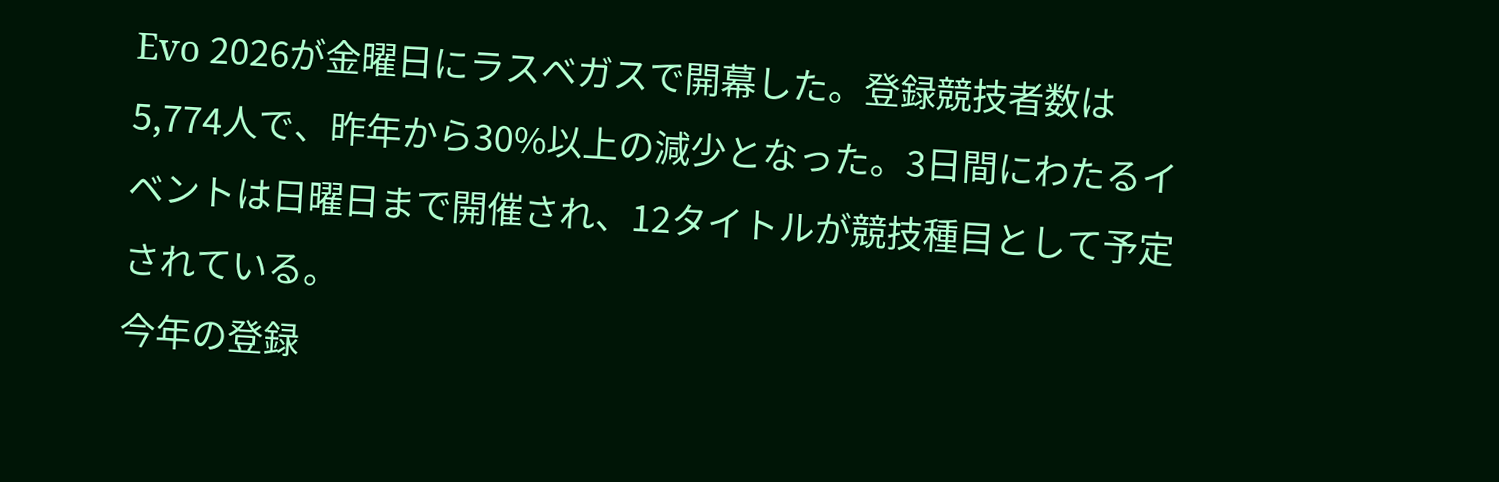Evo 2026が金曜日にラスベガスで開幕した。登録競技者数は5,774人で、昨年から30%以上の減少となった。3日間にわたるイベントは日曜日まで開催され、12タイトルが競技種目として予定されている。
今年の登録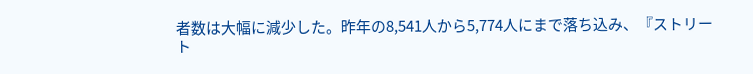者数は大幅に減少した。昨年の8,541人から5,774人にまで落ち込み、『ストリート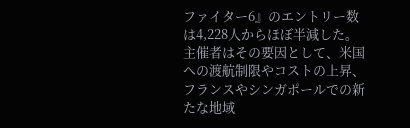ファイター6』のエントリー数は4,228人からほぼ半減した。主催者はその要因として、米国への渡航制限やコストの上昇、フランスやシンガポールでの新たな地域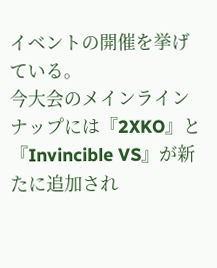イベントの開催を挙げている。
今大会のメインラインナップには『2XKO』と『Invincible VS』が新たに追加され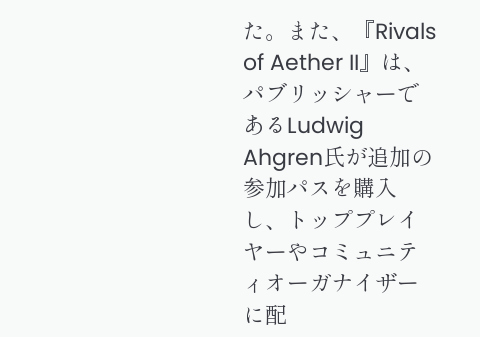た。また、『Rivals of Aether II』は、パブリッシャーであるLudwig Ahgren氏が追加の参加パスを購入し、トッププレイヤーやコミュニティオーガナイザーに配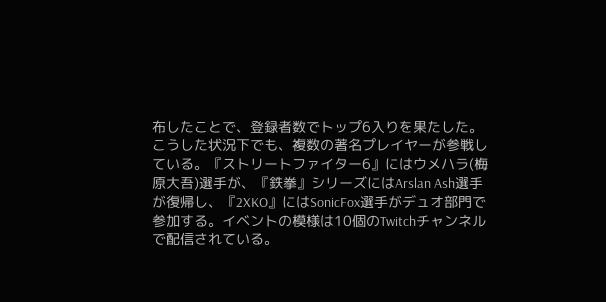布したことで、登録者数でトップ6入りを果たした。
こうした状況下でも、複数の著名プレイヤーが参戦している。『ストリートファイター6』にはウメハラ(梅原大吾)選手が、『鉄拳』シリーズにはArslan Ash選手が復帰し、『2XKO』にはSonicFox選手がデュオ部門で参加する。イベントの模様は10個のTwitchチャンネルで配信されている。